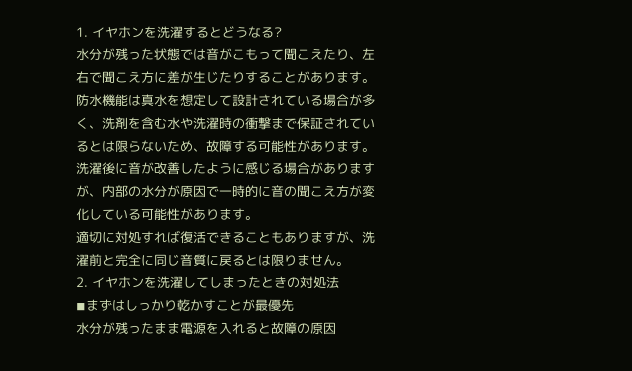1. イヤホンを洗濯するとどうなる?
水分が残った状態では音がこもって聞こえたり、左右で聞こえ方に差が生じたりすることがあります。
防水機能は真水を想定して設計されている場合が多く、洗剤を含む水や洗濯時の衝撃まで保証されているとは限らないため、故障する可能性があります。
洗濯後に音が改善したように感じる場合がありますが、内部の水分が原因で一時的に音の聞こえ方が変化している可能性があります。
適切に対処すれば復活できることもありますが、洗濯前と完全に同じ音質に戻るとは限りません。
2. イヤホンを洗濯してしまったときの対処法
◾まずはしっかり乾かすことが最優先
水分が残ったまま電源を入れると故障の原因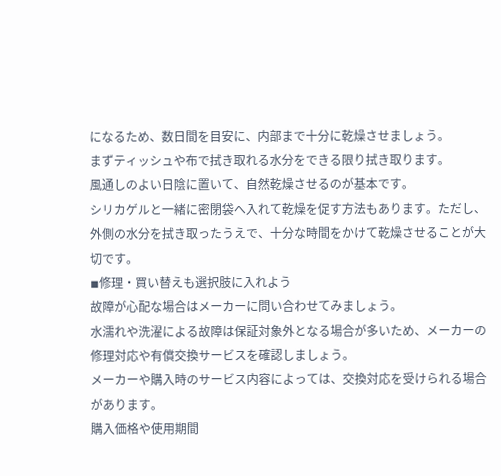になるため、数日間を目安に、内部まで十分に乾燥させましょう。
まずティッシュや布で拭き取れる水分をできる限り拭き取ります。
風通しのよい日陰に置いて、自然乾燥させるのが基本です。
シリカゲルと一緒に密閉袋へ入れて乾燥を促す方法もあります。ただし、外側の水分を拭き取ったうえで、十分な時間をかけて乾燥させることが大切です。
◾修理・買い替えも選択肢に入れよう
故障が心配な場合はメーカーに問い合わせてみましょう。
水濡れや洗濯による故障は保証対象外となる場合が多いため、メーカーの修理対応や有償交換サービスを確認しましょう。
メーカーや購入時のサービス内容によっては、交換対応を受けられる場合があります。
購入価格や使用期間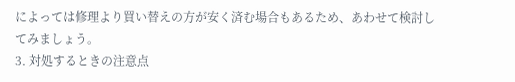によっては修理より買い替えの方が安く済む場合もあるため、あわせて検討してみましょう。
3. 対処するときの注意点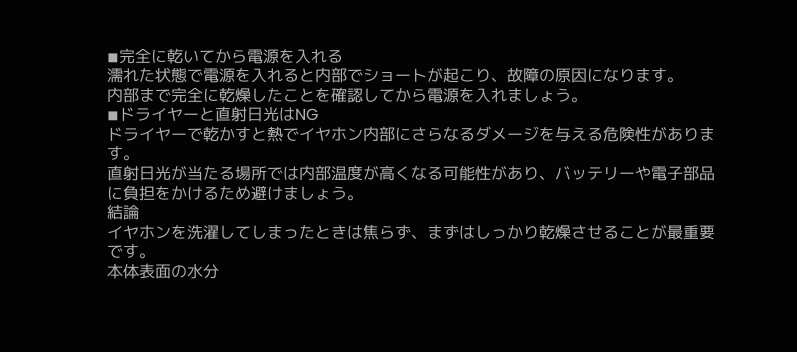◾完全に乾いてから電源を入れる
濡れた状態で電源を入れると内部でショートが起こり、故障の原因になります。
内部まで完全に乾燥したことを確認してから電源を入れましょう。
◾ドライヤーと直射日光はNG
ドライヤーで乾かすと熱でイヤホン内部にさらなるダメージを与える危険性があります。
直射日光が当たる場所では内部温度が高くなる可能性があり、バッテリーや電子部品に負担をかけるため避けましょう。
結論
イヤホンを洗濯してしまったときは焦らず、まずはしっかり乾燥させることが最重要です。
本体表面の水分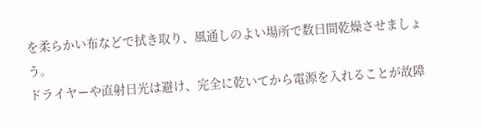を柔らかい布などで拭き取り、風通しのよい場所で数日間乾燥させましょう。
ドライヤーや直射日光は避け、完全に乾いてから電源を入れることが故障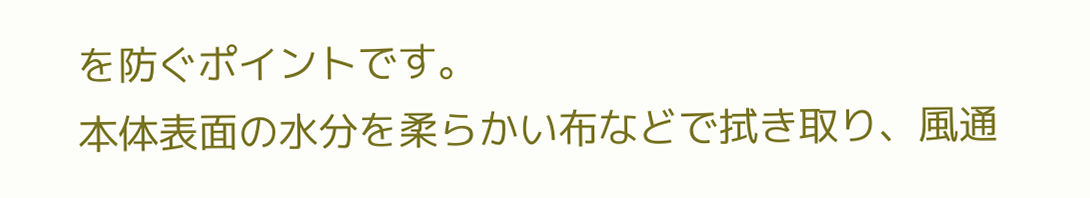を防ぐポイントです。
本体表面の水分を柔らかい布などで拭き取り、風通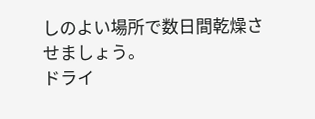しのよい場所で数日間乾燥させましょう。
ドライ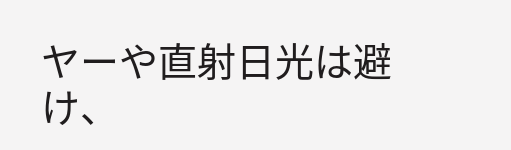ヤーや直射日光は避け、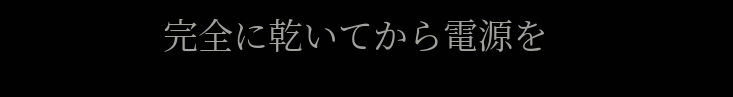完全に乾いてから電源を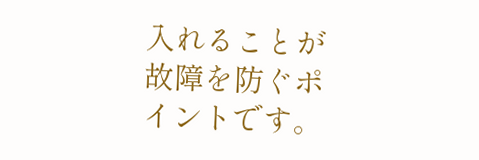入れることが故障を防ぐポイントです。